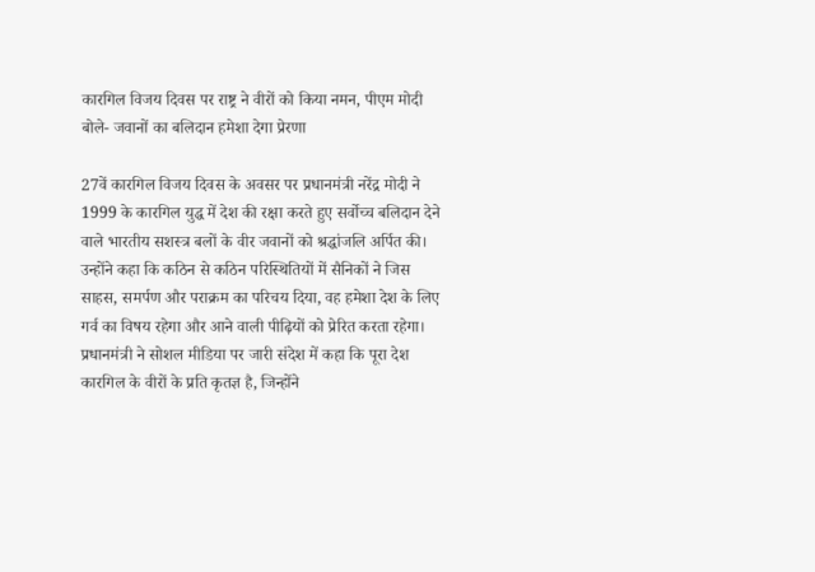कारगिल विजय दिवस पर राष्ट्र ने वीरों को किया नमन, पीएम मोदी बोले- जवानों का बलिदान हमेशा देगा प्रेरणा

27वें कारगिल विजय दिवस के अवसर पर प्रधानमंत्री नरेंद्र मोदी ने 1999 के कारगिल युद्ध में देश की रक्षा करते हुए सर्वोच्च बलिदान देने वाले भारतीय सशस्त्र बलों के वीर जवानों को श्रद्धांजलि अर्पित की। उन्होंने कहा कि कठिन से कठिन परिस्थितियों में सैनिकों ने जिस साहस, समर्पण और पराक्रम का परिचय दिया, वह हमेशा देश के लिए गर्व का विषय रहेगा और आने वाली पीढ़ियों को प्रेरित करता रहेगा।
प्रधानमंत्री ने सोशल मीडिया पर जारी संदेश में कहा कि पूरा देश कारगिल के वीरों के प्रति कृतज्ञ है, जिन्होंने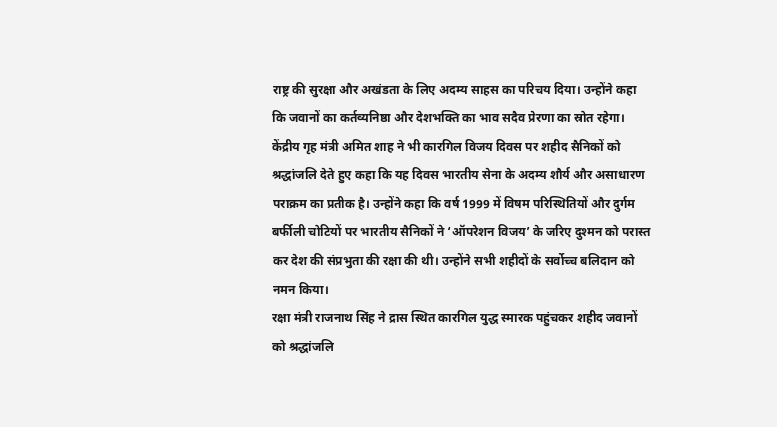राष्ट्र की सुरक्षा और अखंडता के लिए अदम्य साहस का परिचय दिया। उन्होंने कहा कि जवानों का कर्तव्यनिष्ठा और देशभक्ति का भाव सदैव प्रेरणा का स्रोत रहेगा।
केंद्रीय गृह मंत्री अमित शाह ने भी कारगिल विजय दिवस पर शहीद सैनिकों को श्रद्धांजलि देते हुए कहा कि यह दिवस भारतीय सेना के अदम्य शौर्य और असाधारण पराक्रम का प्रतीक है। उन्होंने कहा कि वर्ष 1999 में विषम परिस्थितियों और दुर्गम बर्फीली चोटियों पर भारतीय सैनिकों ने ‘ऑपरेशन विजय’ के जरिए दुश्मन को परास्त कर देश की संप्रभुता की रक्षा की थी। उन्होंने सभी शहीदों के सर्वोच्च बलिदान को नमन किया।
रक्षा मंत्री राजनाथ सिंह ने द्रास स्थित कारगिल युद्ध स्मारक पहुंचकर शहीद जवानों को श्रद्धांजलि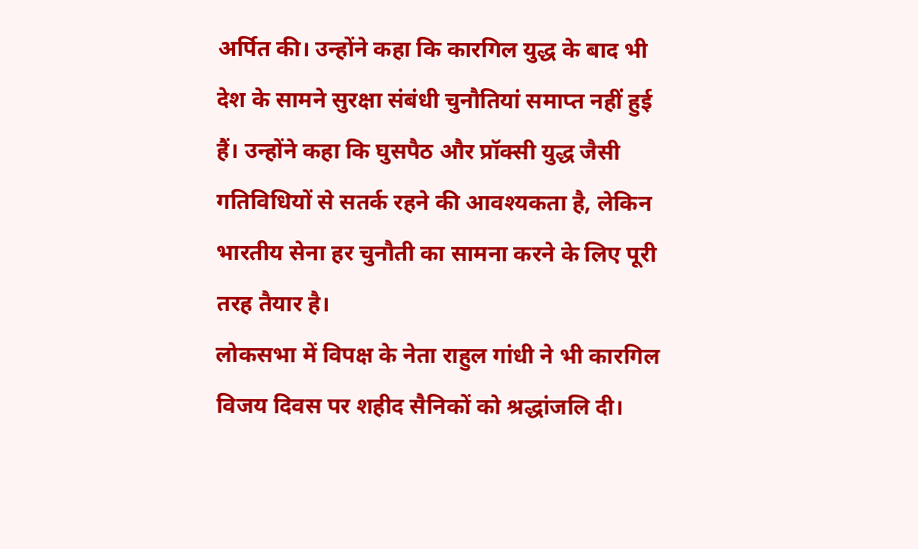अर्पित की। उन्होंने कहा कि कारगिल युद्ध के बाद भी देश के सामने सुरक्षा संबंधी चुनौतियां समाप्त नहीं हुई हैं। उन्होंने कहा कि घुसपैठ और प्रॉक्सी युद्ध जैसी गतिविधियों से सतर्क रहने की आवश्यकता है, लेकिन भारतीय सेना हर चुनौती का सामना करने के लिए पूरी तरह तैयार है।
लोकसभा में विपक्ष के नेता राहुल गांधी ने भी कारगिल विजय दिवस पर शहीद सैनिकों को श्रद्धांजलि दी।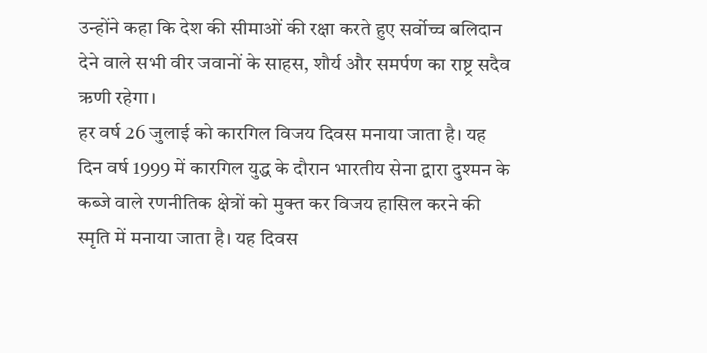उन्होंने कहा कि देश की सीमाओं की रक्षा करते हुए सर्वोच्च बलिदान देने वाले सभी वीर जवानों के साहस, शौर्य और समर्पण का राष्ट्र सदैव ऋणी रहेगा।
हर वर्ष 26 जुलाई को कारगिल विजय दिवस मनाया जाता है। यह दिन वर्ष 1999 में कारगिल युद्ध के दौरान भारतीय सेना द्वारा दुश्मन के कब्जे वाले रणनीतिक क्षेत्रों को मुक्त कर विजय हासिल करने की स्मृति में मनाया जाता है। यह दिवस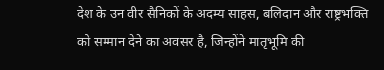देश के उन वीर सैनिकों के अदम्य साहस, बलिदान और राष्ट्रभक्ति को सम्मान देने का अवसर है, जिन्होंने मातृभूमि की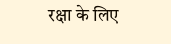रक्षा के लिए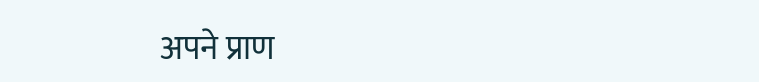अपने प्राण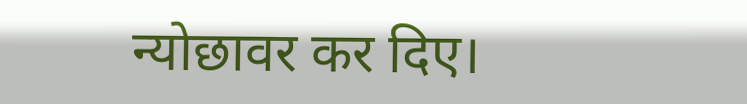न्योछावर कर दिए।